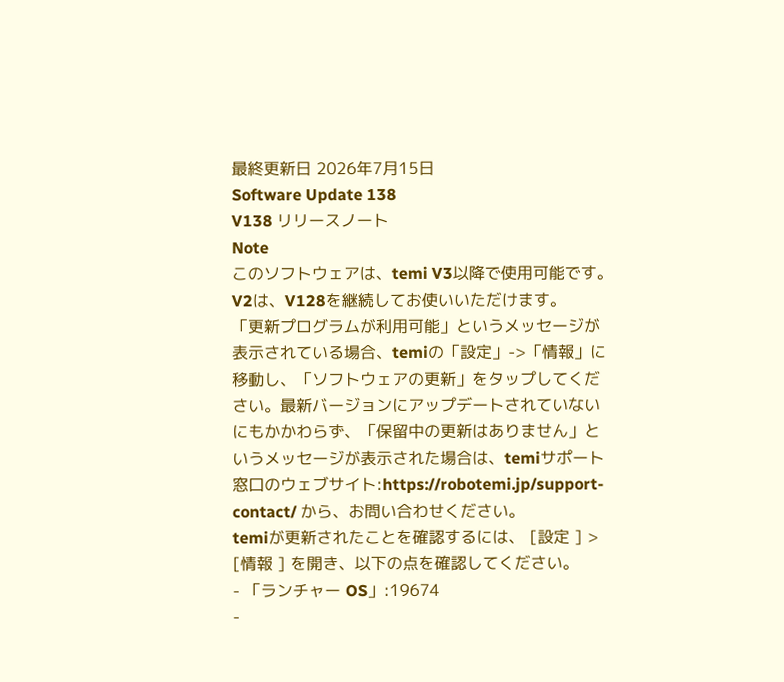最終更新日 2026年7月15日
Software Update 138
V138 リリースノート
Note
このソフトウェアは、temi V3以降で使用可能です。V2は、V128を継続してお使いいただけます。
「更新プログラムが利用可能」というメッセージが表示されている場合、temiの「設定」->「情報」に移動し、「ソフトウェアの更新」をタップしてください。最新バージョンにアップデートされていないにもかかわらず、「保留中の更新はありません」というメッセージが表示された場合は、temiサポート窓口のウェブサイト:https://robotemi.jp/support-contact/ から、お問い合わせください。
temiが更新されたことを確認するには、 [設定 ] > [情報 ] を開き、以下の点を確認してください。
- 「ランチャー OS」:19674
-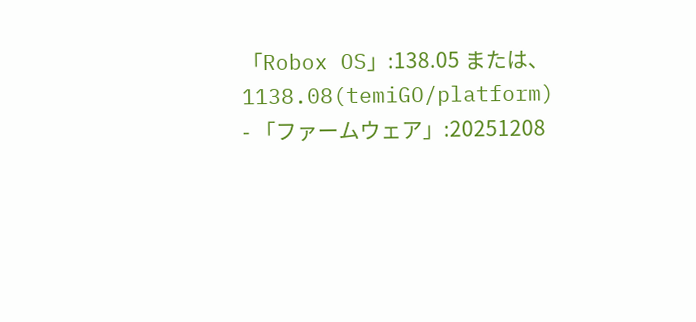「Robox OS」:138.05 または、1138.08(temiGO/platform)
- 「ファームウェア」:20251208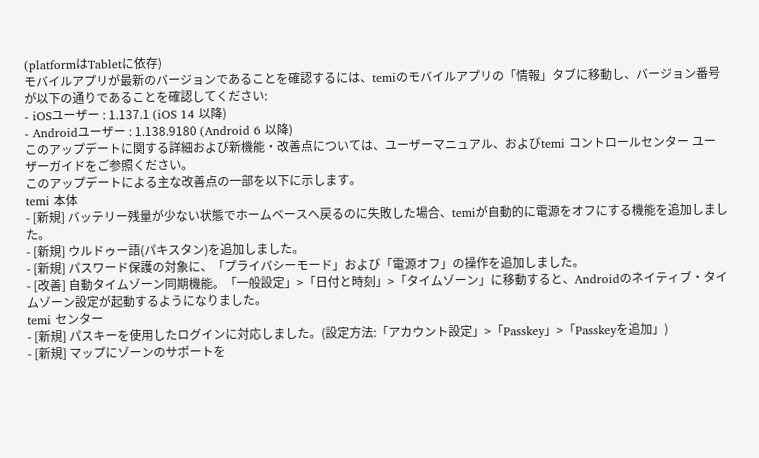(platformはTabletに依存)
モバイルアプリが最新のバージョンであることを確認するには、temiのモバイルアプリの「情報」タブに移動し、バージョン番号が以下の通りであることを確認してください:
- iOSユーザー : 1.137.1 (iOS 14 以降)
- Androidユーザー : 1.138.9180 (Android 6 以降)
このアップデートに関する詳細および新機能・改善点については、ユーザーマニュアル、およびtemi コントロールセンター ユーザーガイドをご参照ください。
このアップデートによる主な改善点の一部を以下に示します。
temi 本体
- [新規] バッテリー残量が少ない状態でホームベースへ戻るのに失敗した場合、temiが自動的に電源をオフにする機能を追加しました。
- [新規] ウルドゥー語(パキスタン)を追加しました。
- [新規] パスワード保護の対象に、「プライバシーモード」および「電源オフ」の操作を追加しました。
- [改善] 自動タイムゾーン同期機能。「一般設定」>「日付と時刻」>「タイムゾーン」に移動すると、Androidのネイティブ・タイムゾーン設定が起動するようになりました。
temi センター
- [新規] パスキーを使用したログインに対応しました。(設定方法:「アカウント設定」>「Passkey」>「Passkeyを追加」)
- [新規] マップにゾーンのサポートを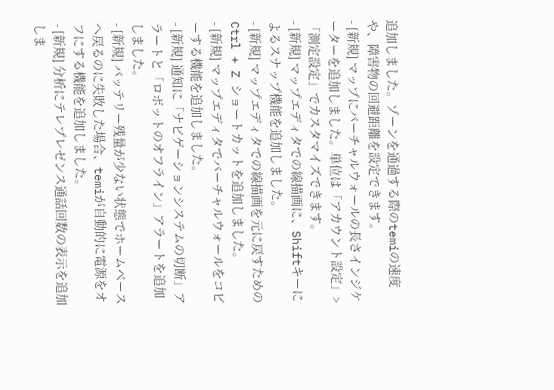追加しました。ゾーンを通過する際のtemiの速度や、障害物の回避距離を設定できます。
- [新規] マップにバーチャルウォールの長さインジケーターを追加しました。単位は「アカウント設定」>「測定設定」でカスタマイズできます。
- [新規] マップエディタでの線描画に、Shiftキーによるスナップ機能を追加しました。
- [新規] マップエディタでの線描画を元に戻すための Ctrl + Z ショートカットを追加しました。
- [新規] マップエディタでバーチャルウォールをコピーする機能を追加しました。
- [新規] 通知に「ナビゲーションシステムの切断」アラートと「ロボットのオフライン」アラートを追加しました。
- [新規] バッテリー残量が少ない状態でホームベースへ戻るのに失敗した場合、temiが自動的に電源をオフにする機能を追加しました。
- [新規] 分析にテレプレゼンス通話回数の表示を追加しま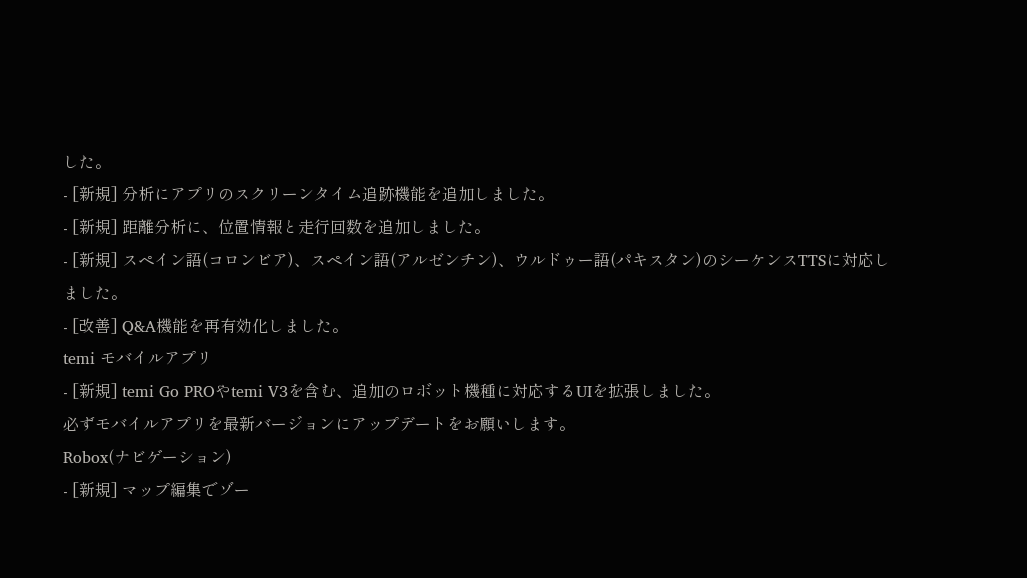した。
- [新規] 分析にアプリのスクリーンタイム追跡機能を追加しました。
- [新規] 距離分析に、位置情報と走行回数を追加しました。
- [新規] スペイン語(コロンビア)、スペイン語(アルゼンチン)、ウルドゥー語(パキスタン)のシーケンスTTSに対応しました。
- [改善] Q&A機能を再有効化しました。
temi モバイルアプリ
- [新規] temi Go PROやtemi V3を含む、追加のロボット機種に対応するUIを拡張しました。
必ずモバイルアプリを最新バージョンにアップデートをお願いします。
Robox(ナビゲーション)
- [新規] マップ編集でゾー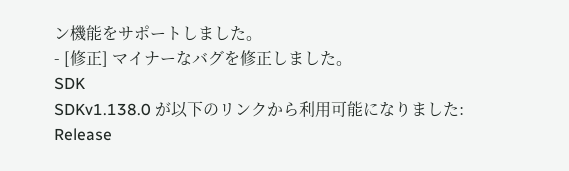ン機能をサポートしました。
- [修正] マイナーなバグを修正しました。
SDK
SDKv1.138.0 が以下のリンクから利用可能になりました:
Release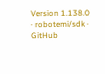Version 1.138.0 · robotemi/sdk · GitHub